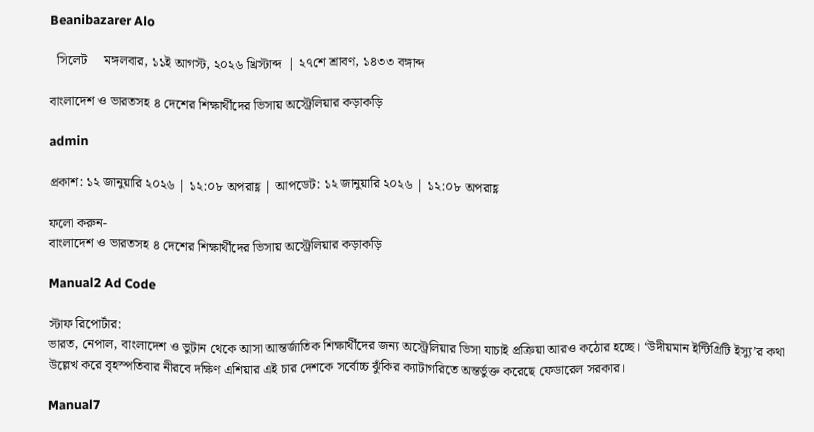Beanibazarer Alo

  সিলেট     মঙ্গলবার, ১১ই আগস্ট, ২০২৬ খ্রিস্টাব্দ  | ২৭শে শ্রাবণ, ১৪৩৩ বঙ্গাব্দ

বাংলাদেশ ও ভারতসহ ৪ দেশের শিক্ষার্থীদের ভিসায় অস্ট্রেলিয়ার কড়াকড়ি

admin

প্রকাশ: ১২ জানুয়ারি ২০২৬ | ১২:০৮ অপরাহ্ণ | আপডেট: ১২ জানুয়ারি ২০২৬ | ১২:০৮ অপরাহ্ণ

ফলো করুন-
বাংলাদেশ ও ভারতসহ ৪ দেশের শিক্ষার্থীদের ভিসায় অস্ট্রেলিয়ার কড়াকড়ি

Manual2 Ad Code

স্টাফ রিপোর্টার:
ভারত, নেপাল, বাংলাদেশ ও ভুটান থেকে আসা আন্তর্জাতিক শিক্ষার্থীদের জন্য অস্ট্রেলিয়ার ভিসা যাচাই প্রক্রিয়া আরও কঠোর হচ্ছে। ‘উদীয়মান ইন্টিগ্রিটি ইস্যু’র কথা উল্লেখ করে বৃহস্পতিবার নীরবে দক্ষিণ এশিয়ার এই চার দেশকে সর্বোচ্চ ঝুঁকির ক্যাটাগরিতে অন্তর্ভুক্ত করেছে ফেডারেল সরকার।

Manual7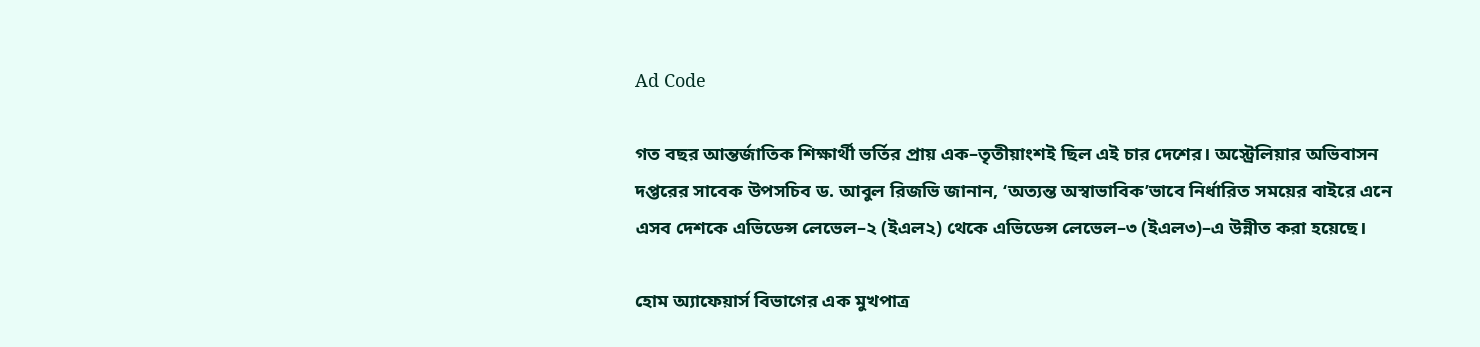Ad Code

গত বছর আন্তর্জাতিক শিক্ষার্থী ভর্তির প্রায় এক–তৃতীয়াংশই ছিল এই চার দেশের। অস্ট্রেলিয়ার অভিবাসন দপ্তরের সাবেক উপসচিব ড. আবুল রিজভি জানান, ‘অত্যন্ত অস্বাভাবিক’ভাবে নির্ধারিত সময়ের বাইরে এনে এসব দেশকে এভিডেন্স লেভেল–২ (ইএল২) থেকে এভিডেন্স লেভেল–৩ (ইএল৩)–এ উন্নীত করা হয়েছে।

হোম অ্যাফেয়ার্স বিভাগের এক মুখপাত্র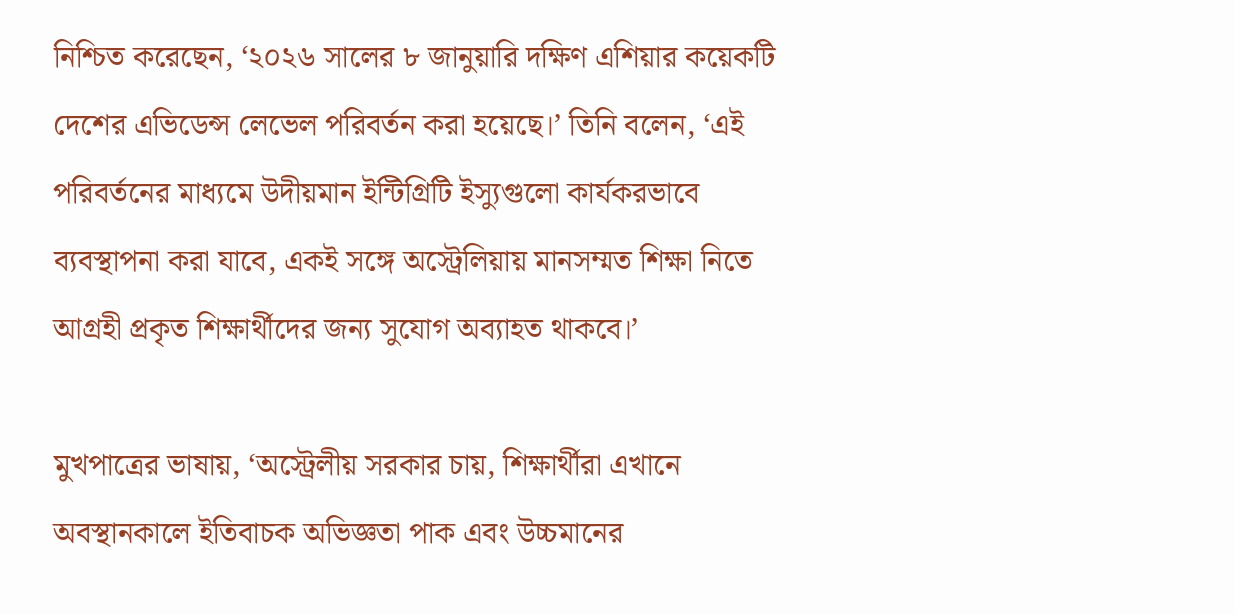নিশ্চিত করেছেন, ‘২০২৬ সালের ৮ জানুয়ারি দক্ষিণ এশিয়ার কয়েকটি দেশের এভিডেন্স লেভেল পরিবর্তন করা হয়েছে।’ তিনি বলেন, ‘এই পরিবর্তনের মাধ্যমে উদীয়মান ইন্টিগ্রিটি ইস্যুগুলো কার্যকরভাবে ব্যবস্থাপনা করা যাবে, একই সঙ্গে অস্ট্রেলিয়ায় মানসম্মত শিক্ষা নিতে আগ্রহী প্রকৃত শিক্ষার্থীদের জন্য সুযোগ অব্যাহত থাকবে।’

মুখপাত্রের ভাষায়, ‘অস্ট্রেলীয় সরকার চায়, শিক্ষার্থীরা এখানে অবস্থানকালে ইতিবাচক অভিজ্ঞতা পাক এবং উচ্চমানের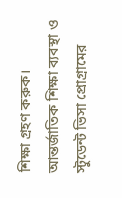শিক্ষা গ্রহণ করুক। আন্তর্জাতিক শিক্ষা ব্যবস্থা ও স্টুডেন্ট ভিসা প্রোগ্রামের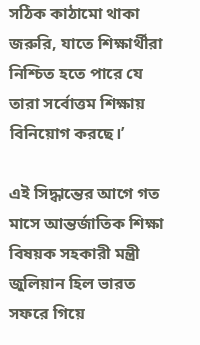সঠিক কাঠামো থাকা জরুরি, যাতে শিক্ষার্থীরা নিশ্চিত হতে পারে যে তারা সর্বোত্তম শিক্ষায় বিনিয়োগ করছে।’

এই সিদ্ধান্তের আগে গত মাসে আন্তর্জাতিক শিক্ষা বিষয়ক সহকারী মন্ত্রী জুলিয়ান হিল ভারত সফরে গিয়ে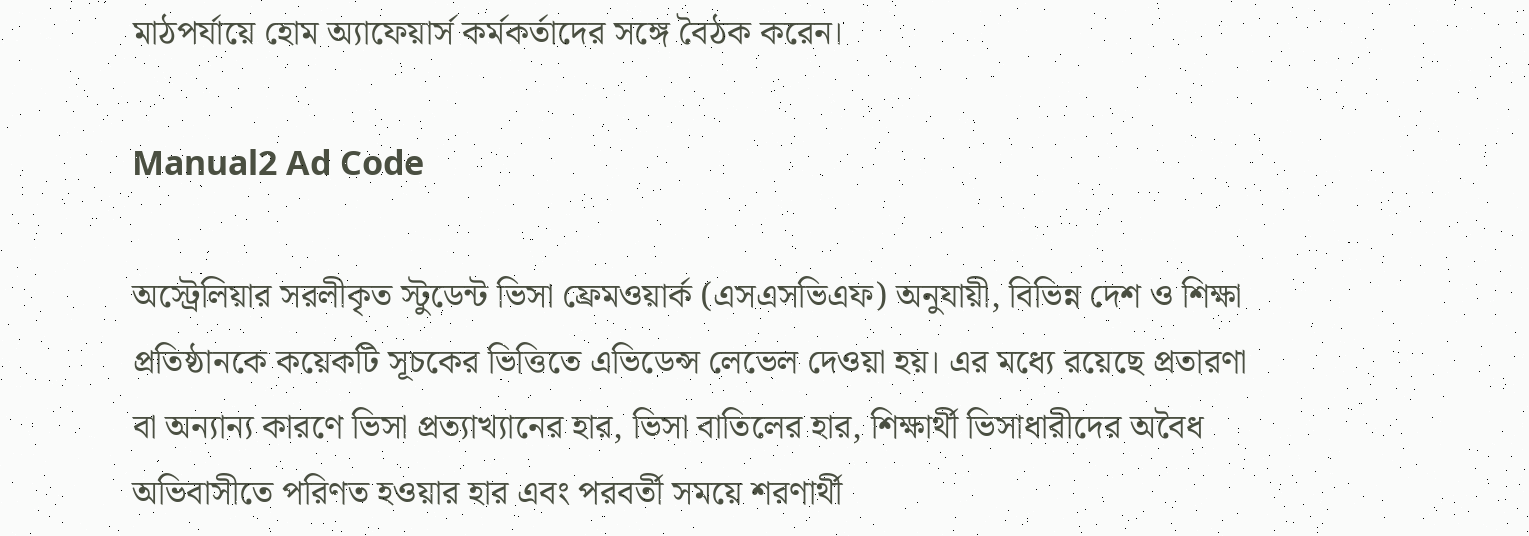মাঠপর্যায়ে হোম অ্যাফেয়ার্স কর্মকর্তাদের সঙ্গে বৈঠক করেন।

Manual2 Ad Code

অস্ট্রেলিয়ার সরলীকৃত স্টুডেন্ট ভিসা ফ্রেমওয়ার্ক (এসএসভিএফ) অনুযায়ী, বিভিন্ন দেশ ও শিক্ষা প্রতিষ্ঠানকে কয়েকটি সূচকের ভিত্তিতে এভিডেন্স লেভেল দেওয়া হয়। এর মধ্যে রয়েছে প্রতারণা বা অন্যান্য কারণে ভিসা প্রত্যাখ্যানের হার, ভিসা বাতিলের হার, শিক্ষার্থী ভিসাধারীদের অবৈধ অভিবাসীতে পরিণত হওয়ার হার এবং পরবর্তী সময়ে শরণার্থী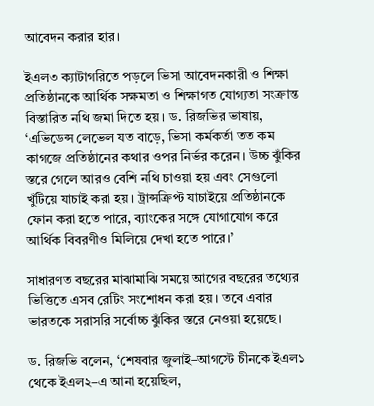আবেদন করার হার।

ইএল৩ ক্যাটাগরিতে পড়লে ভিসা আবেদনকারী ও শিক্ষা প্রতিষ্ঠানকে আর্থিক সক্ষমতা ও শিক্ষাগত যোগ্যতা সংক্রান্ত বিস্তারিত নথি জমা দিতে হয়। ড. রিজভির ভাষায়, ‘এভিডেন্স লেভেল যত বাড়ে, ভিসা কর্মকর্তা তত কম কাগজে প্রতিষ্ঠানের কথার ওপর নির্ভর করেন। উচ্চ ঝুঁকির স্তরে গেলে আরও বেশি নথি চাওয়া হয় এবং সেগুলো খুঁটিয়ে যাচাই করা হয়। ট্রান্সক্রিপ্ট যাচাইয়ে প্রতিষ্ঠানকে ফোন করা হতে পারে, ব্যাংকের সঙ্গে যোগাযোগ করে আর্থিক বিবরণীও মিলিয়ে দেখা হতে পারে।’

সাধারণত বছরের মাঝামাঝি সময়ে আগের বছরের তথ্যের ভিত্তিতে এসব রেটিং সংশোধন করা হয়। তবে এবার ভারতকে সরাসরি সর্বোচ্চ ঝুঁকির স্তরে নেওয়া হয়েছে।

ড. রিজভি বলেন, ‘শেষবার জুলাই–আগস্টে চীনকে ইএল১ থেকে ইএল২–এ আনা হয়েছিল,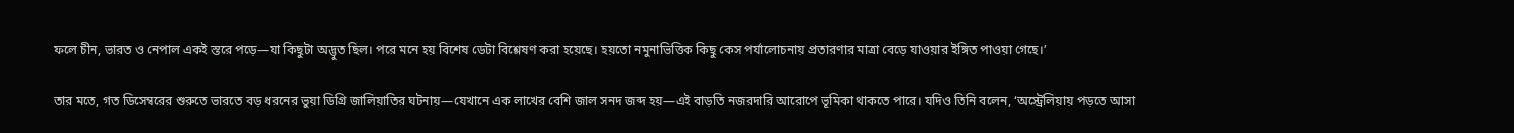ফলে চীন, ভারত ও নেপাল একই স্তরে পড়ে—যা কিছুটা অদ্ভুত ছিল। পরে মনে হয় বিশেষ ডেটা বিশ্লেষণ করা হয়েছে। হয়তো নমুনাভিত্তিক কিছু কেস পর্যালোচনায় প্রতারণার মাত্রা বেড়ে যাওয়ার ইঙ্গিত পাওয়া গেছে।’

তার মতে, গত ডিসেম্বরের শুরুতে ভারতে বড় ধরনের ভুয়া ডিগ্রি জালিয়াতির ঘটনায়—যেখানে এক লাখের বেশি জাল সনদ জব্দ হয়—এই বাড়তি নজরদারি আরোপে ভূমিকা থাকতে পারে। যদিও তিনি বলেন, ‘অস্ট্রেলিয়ায় পড়তে আসা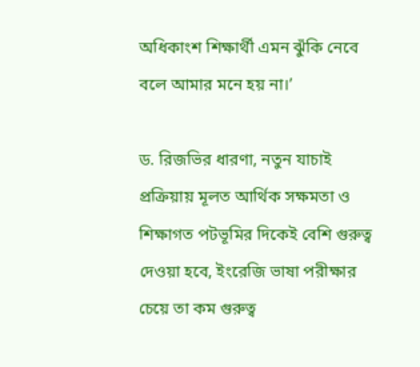অধিকাংশ শিক্ষার্থী এমন ঝুঁকি নেবে বলে আমার মনে হয় না।’

ড. রিজভির ধারণা, নতুন যাচাই প্রক্রিয়ায় মূলত আর্থিক সক্ষমতা ও শিক্ষাগত পটভূমির দিকেই বেশি গুরুত্ব দেওয়া হবে, ইংরেজি ভাষা পরীক্ষার চেয়ে তা কম গুরুত্ব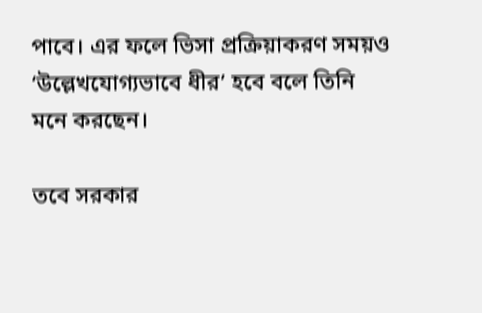পাবে। এর ফলে ভিসা প্রক্রিয়াকরণ সময়ও ‘উল্লেখযোগ্যভাবে ধীর’ হবে বলে তিনি মনে করছেন।

তবে সরকার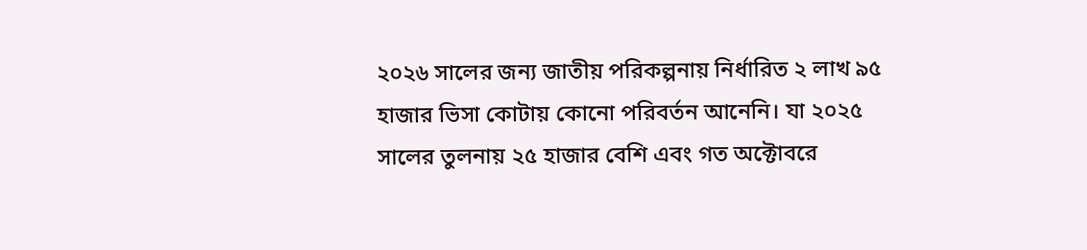২০২৬ সালের জন্য জাতীয় পরিকল্পনায় নির্ধারিত ২ লাখ ৯৫ হাজার ভিসা কোটায় কোনো পরিবর্তন আনেনি। যা ২০২৫ সালের তুলনায় ২৫ হাজার বেশি এবং গত অক্টোবরে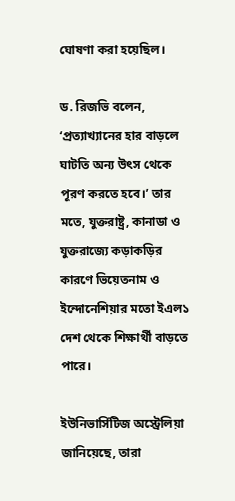ঘোষণা করা হয়েছিল।

ড. রিজভি বলেন, ‘প্রত্যাখ্যানের হার বাড়লে ঘাটতি অন্য উৎস থেকে পূরণ করতে হবে।’ তার মতে, যুক্তরাষ্ট্র, কানাডা ও যুক্তরাজ্যে কড়াকড়ির কারণে ভিয়েতনাম ও ইন্দোনেশিয়ার মতো ইএল১ দেশ থেকে শিক্ষার্থী বাড়তে পারে।

ইউনিভার্সিটিজ অস্ট্রেলিয়া জানিয়েছে, তারা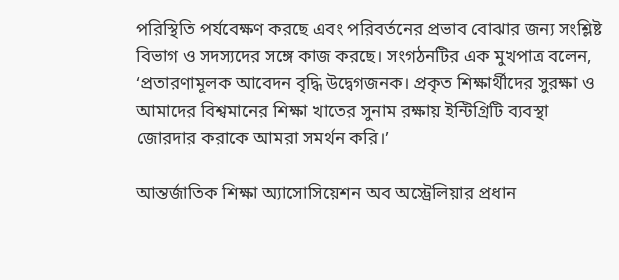পরিস্থিতি পর্যবেক্ষণ করছে এবং পরিবর্তনের প্রভাব বোঝার জন্য সংশ্লিষ্ট বিভাগ ও সদস্যদের সঙ্গে কাজ করছে। সংগঠনটির এক মুখপাত্র বলেন, ‘প্রতারণামূলক আবেদন বৃদ্ধি উদ্বেগজনক। প্রকৃত শিক্ষার্থীদের সুরক্ষা ও আমাদের বিশ্বমানের শিক্ষা খাতের সুনাম রক্ষায় ইন্টিগ্রিটি ব্যবস্থা জোরদার করাকে আমরা সমর্থন করি।’

আন্তর্জাতিক শিক্ষা অ্যাসোসিয়েশন অব অস্ট্রেলিয়ার প্রধান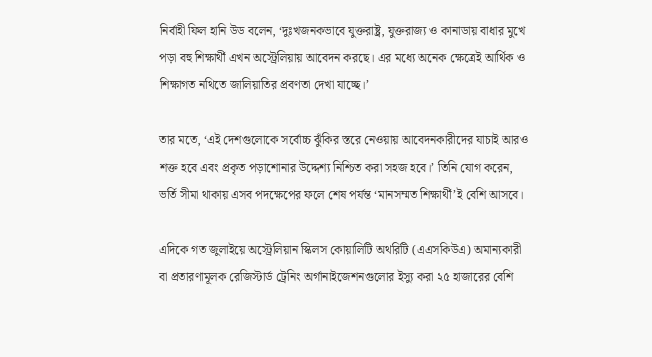নির্বাহী ফিল হানি উড বলেন, ‘দুঃখজনকভাবে যুক্তরাষ্ট্র, যুক্তরাজ্য ও কানাডায় বাধার মুখে পড়া বহু শিক্ষার্থী এখন অস্ট্রেলিয়ায় আবেদন করছে। এর মধ্যে অনেক ক্ষেত্রেই আর্থিক ও শিক্ষাগত নথিতে জালিয়াতির প্রবণতা দেখা যাচ্ছে।’

তার মতে, ‘এই দেশগুলোকে সর্বোচ্চ ঝুঁকির স্তরে নেওয়ায় আবেদনকারীদের যাচাই আরও শক্ত হবে এবং প্রকৃত পড়াশোনার উদ্দেশ্য নিশ্চিত করা সহজ হবে।’ তিনি যোগ করেন, ভর্তি সীমা থাকায় এসব পদক্ষেপের ফলে শেষ পর্যন্ত ‘মানসম্মত শিক্ষার্থী’ই বেশি আসবে।

এদিকে গত জুলাইয়ে অস্ট্রেলিয়ান স্কিলস কোয়ালিটি অথরিটি (এএসকিউএ) অমান্যকারী বা প্রতারণামূলক রেজিস্টার্ড ট্রেনিং অর্গানাইজেশনগুলোর ইস্যু করা ২৫ হাজারের বেশি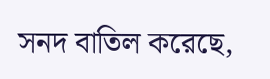সনদ বাতিল করেছে,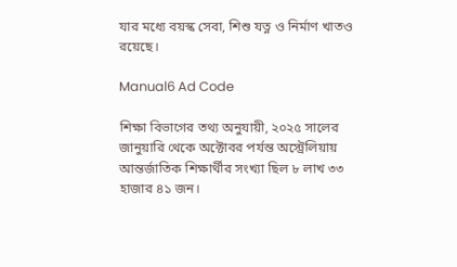যার মধ্যে বয়স্ক সেবা, শিশু যত্ন ও নির্মাণ খাতও রয়েছে।

Manual6 Ad Code

শিক্ষা বিভাগের তথ্য অনুযায়ী, ২০২৫ সালের জানুয়ারি থেকে অক্টোবর পর্যন্ত অস্ট্রেলিয়ায় আন্তর্জাতিক শিক্ষার্থীর সংখ্যা ছিল ৮ লাখ ৩৩ হাজার ৪১ জন।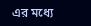এর মধ্যে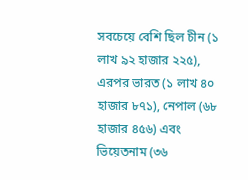সবচেয়ে বেশি ছিল চীন (১ লাখ ৯২ হাজার ২২৫), এরপর ভারত (১ লাখ ৪০ হাজার ৮৭১), নেপাল (৬৮ হাজার ৪৫৬) এবং ভিয়েতনাম (৩৬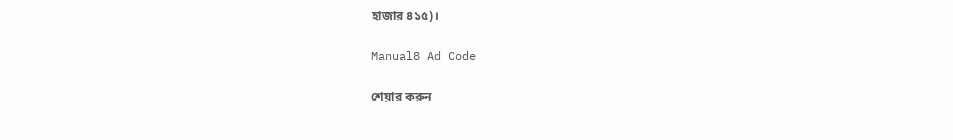হাজার ৪১৫)।

Manual8 Ad Code

শেয়ার করুন